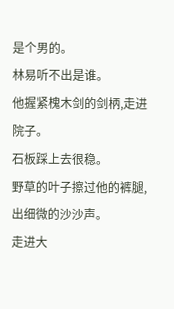是个男的。
林易听不出是谁。
他握紧槐木剑的剑柄,走进院子。
石板踩上去很稳。
野草的叶子擦过他的裤腿,出细微的沙沙声。
走进大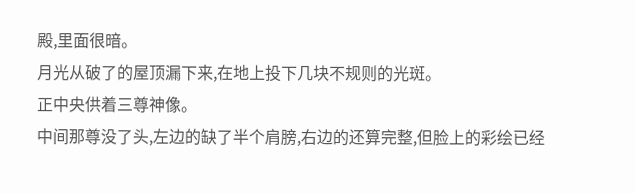殿,里面很暗。
月光从破了的屋顶漏下来,在地上投下几块不规则的光斑。
正中央供着三尊神像。
中间那尊没了头,左边的缺了半个肩膀,右边的还算完整,但脸上的彩绘已经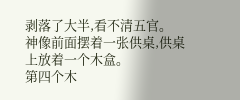剥落了大半,看不清五官。
神像前面摆着一张供桌,供桌上放着一个木盒。
第四个木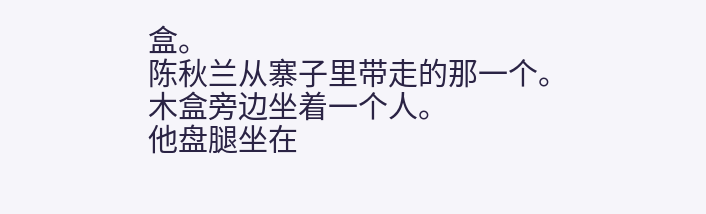盒。
陈秋兰从寨子里带走的那一个。
木盒旁边坐着一个人。
他盘腿坐在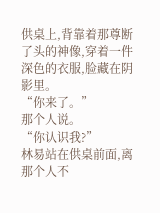供桌上,背靠着那尊断了头的神像,穿着一件深色的衣服,脸藏在阴影里。
“你来了。”
那个人说。
“你认识我?”
林易站在供桌前面,离那个人不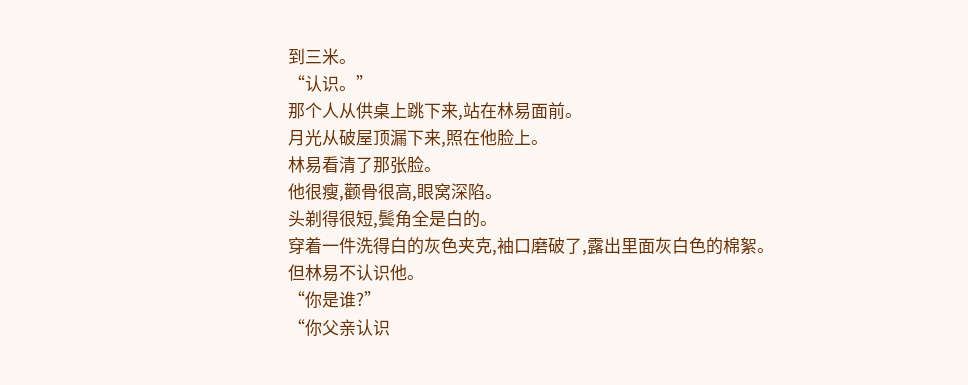到三米。
“认识。”
那个人从供桌上跳下来,站在林易面前。
月光从破屋顶漏下来,照在他脸上。
林易看清了那张脸。
他很瘦,颧骨很高,眼窝深陷。
头剃得很短,鬓角全是白的。
穿着一件洗得白的灰色夹克,袖口磨破了,露出里面灰白色的棉絮。
但林易不认识他。
“你是谁?”
“你父亲认识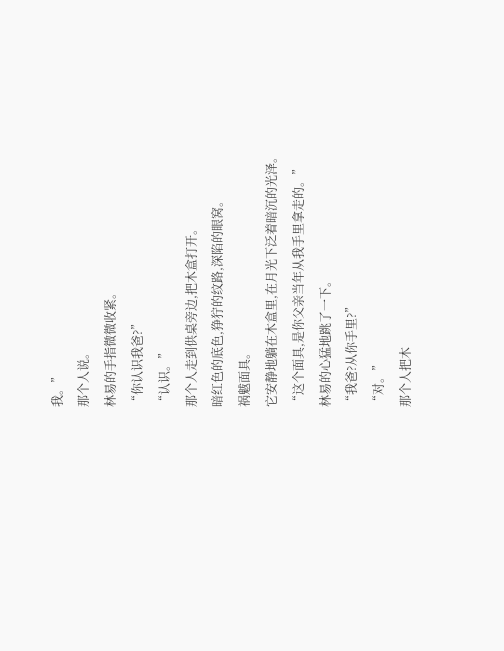我。”
那个人说。
林易的手指微微收紧。
“你认识我爸?”
“认识。”
那个人走到供桌旁边,把木盒打开。
暗红色的底色,狰狞的纹路,深陷的眼窝。
祸魃面具。
它安静地躺在木盒里,在月光下泛着暗沉的光泽。
“这个面具,是你父亲当年从我手里拿走的。”
林易的心猛地跳了一下。
“我爸?从你手里?”
“对。”
那个人把木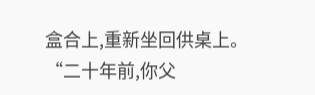盒合上,重新坐回供桌上。
“二十年前,你父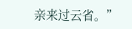亲来过云省。”